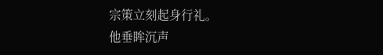宗策立刻起身行礼。
他垂眸沉声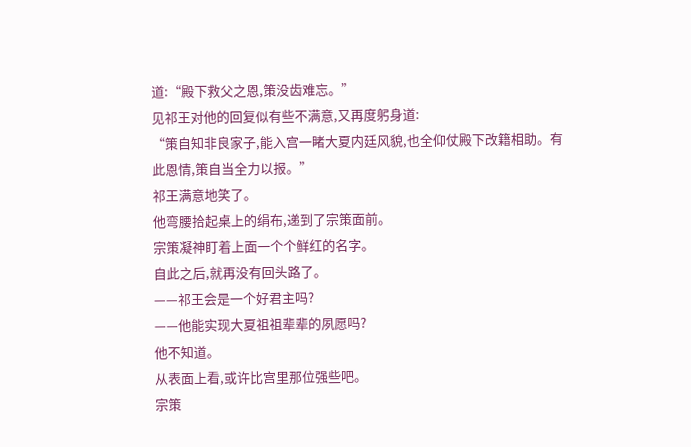道:“殿下救父之恩,策没齿难忘。”
见祁王对他的回复似有些不满意,又再度躬身道:
“策自知非良家子,能入宫一睹大夏内廷风貌,也全仰仗殿下改籍相助。有此恩情,策自当全力以报。”
祁王满意地笑了。
他弯腰拾起桌上的绢布,递到了宗策面前。
宗策凝神盯着上面一个个鲜红的名字。
自此之后,就再没有回头路了。
——祁王会是一个好君主吗?
——他能实现大夏祖祖辈辈的夙愿吗?
他不知道。
从表面上看,或许比宫里那位强些吧。
宗策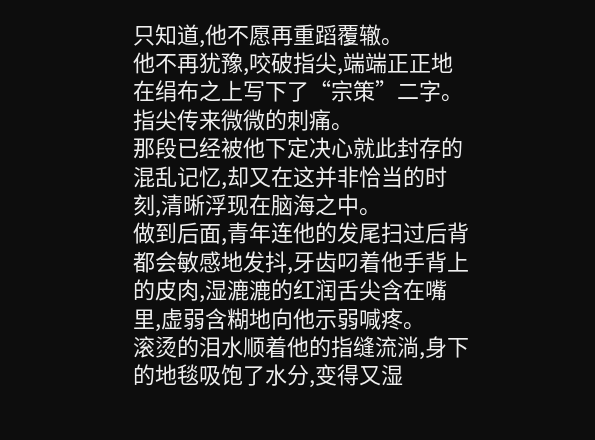只知道,他不愿再重蹈覆辙。
他不再犹豫,咬破指尖,端端正正地在绢布之上写下了“宗策”二字。
指尖传来微微的刺痛。
那段已经被他下定决心就此封存的混乱记忆,却又在这并非恰当的时刻,清晰浮现在脑海之中。
做到后面,青年连他的发尾扫过后背都会敏感地发抖,牙齿叼着他手背上的皮肉,湿漉漉的红润舌尖含在嘴里,虚弱含糊地向他示弱喊疼。
滚烫的泪水顺着他的指缝流淌,身下的地毯吸饱了水分,变得又湿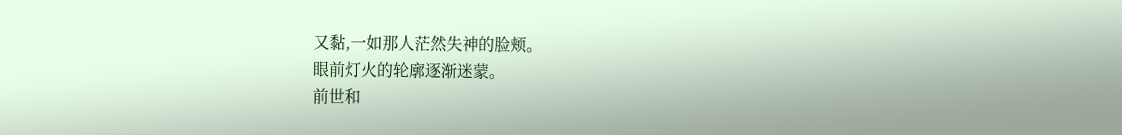又黏,一如那人茫然失神的脸颊。
眼前灯火的轮廓逐渐迷蒙。
前世和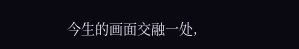今生的画面交融一处,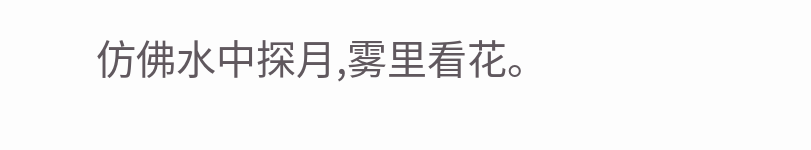仿佛水中探月,雾里看花。